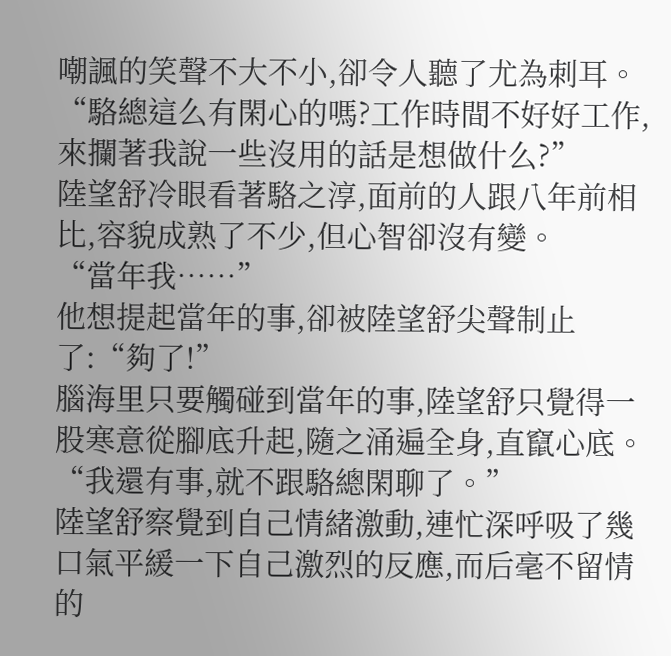嘲諷的笑聲不大不小,卻令人聽了尤為刺耳。
“駱總這么有閑心的嗎?工作時間不好好工作,來攔著我說一些沒用的話是想做什么?”
陸望舒冷眼看著駱之淳,面前的人跟八年前相比,容貌成熟了不少,但心智卻沒有變。
“當年我……”
他想提起當年的事,卻被陸望舒尖聲制止了:“夠了!”
腦海里只要觸碰到當年的事,陸望舒只覺得一股寒意從腳底升起,隨之涌遍全身,直竄心底。
“我還有事,就不跟駱總閑聊了。”
陸望舒察覺到自己情緒激動,連忙深呼吸了幾口氣平緩一下自己激烈的反應,而后毫不留情的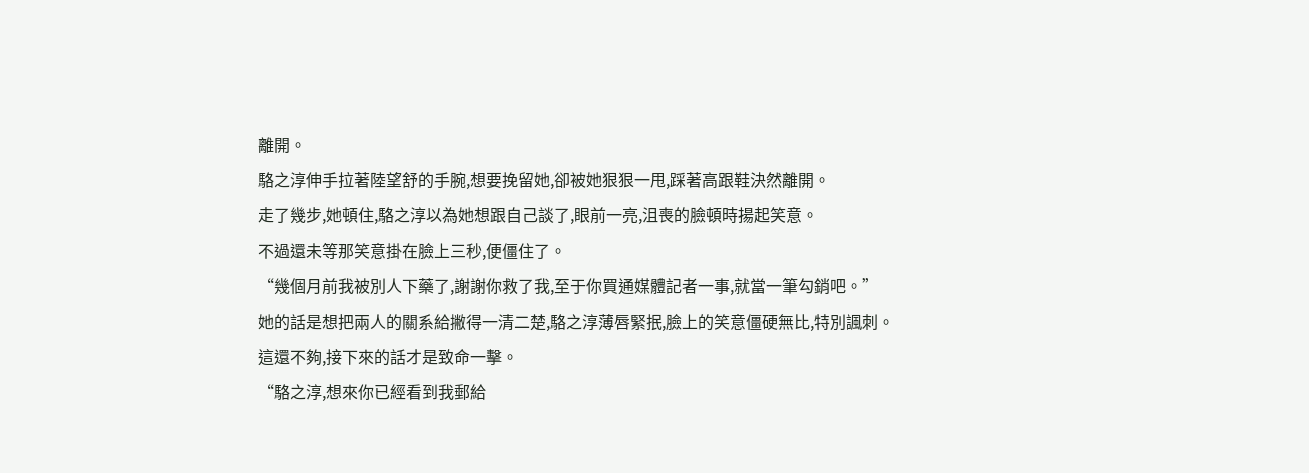離開。
駱之淳伸手拉著陸望舒的手腕,想要挽留她,卻被她狠狠一甩,踩著高跟鞋決然離開。
走了幾步,她頓住,駱之淳以為她想跟自己談了,眼前一亮,沮喪的臉頓時揚起笑意。
不過還未等那笑意掛在臉上三秒,便僵住了。
“幾個月前我被別人下藥了,謝謝你救了我,至于你買通媒體記者一事,就當一筆勾銷吧。”
她的話是想把兩人的關系給撇得一清二楚,駱之淳薄唇緊抿,臉上的笑意僵硬無比,特別諷刺。
這還不夠,接下來的話才是致命一擊。
“駱之淳,想來你已經看到我郵給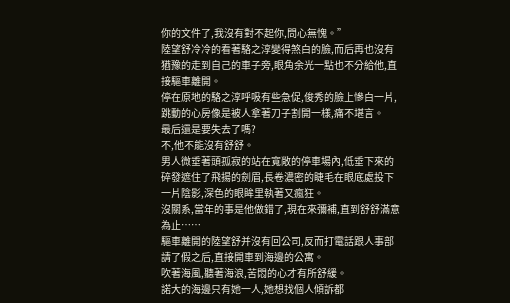你的文件了,我沒有對不起你,問心無愧。”
陸望舒冷冷的看著駱之淳變得煞白的臉,而后再也沒有猶豫的走到自己的車子旁,眼角余光一點也不分給他,直接驅車離開。
停在原地的駱之淳呼吸有些急促,俊秀的臉上慘白一片,跳動的心房像是被人拿著刀子割開一樣,痛不堪言。
最后還是要失去了嗎?
不,他不能沒有舒舒。
男人微垂著頭孤寂的站在寬敞的停車場內,低垂下來的碎發遮住了飛揚的劍眉,長卷濃密的睫毛在眼底處投下一片陰影,深色的眼眸里執著又瘋狂。
沒關系,當年的事是他做錯了,現在來彌補,直到舒舒滿意為止……
驅車離開的陸望舒并沒有回公司,反而打電話跟人事部請了假之后,直接開車到海邊的公寓。
吹著海風,聽著海浪,苦悶的心才有所舒緩。
諾大的海邊只有她一人,她想找個人傾訴都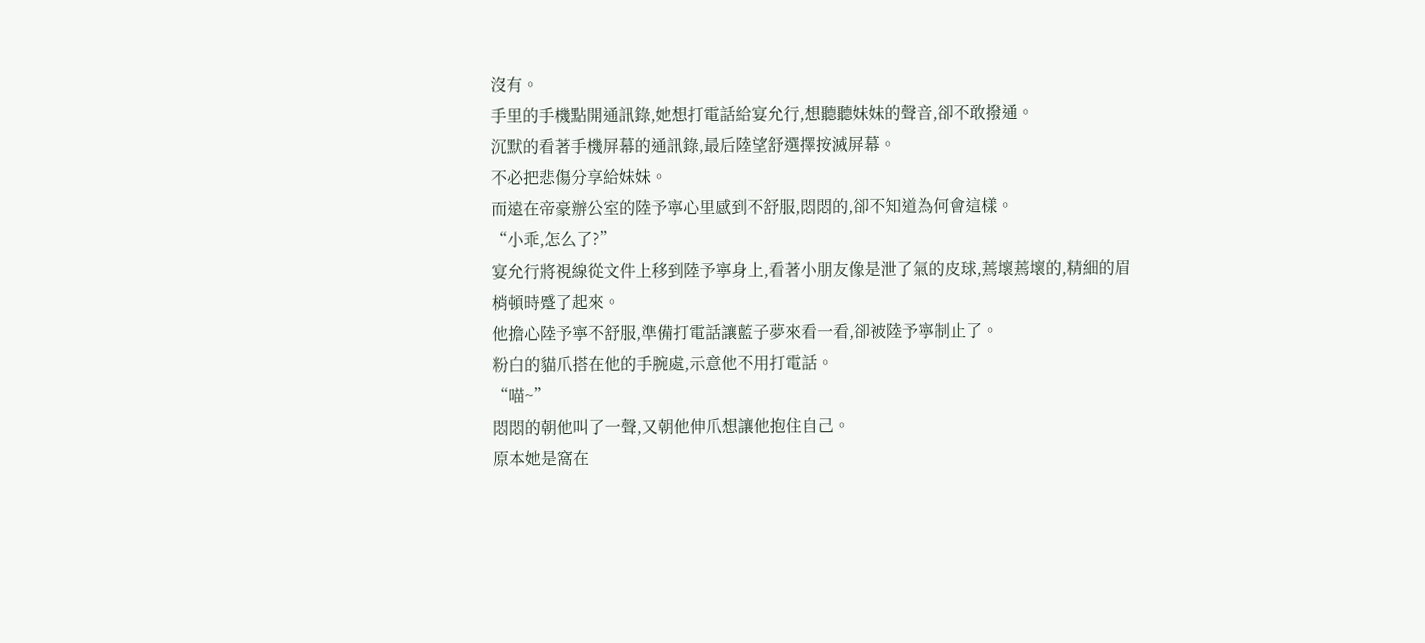沒有。
手里的手機點開通訊錄,她想打電話給宴允行,想聽聽妹妹的聲音,卻不敢撥通。
沉默的看著手機屏幕的通訊錄,最后陸望舒選擇按滅屏幕。
不必把悲傷分享給妹妹。
而遠在帝豪辦公室的陸予寧心里感到不舒服,悶悶的,卻不知道為何會這樣。
“小乖,怎么了?”
宴允行將視線從文件上移到陸予寧身上,看著小朋友像是泄了氣的皮球,蔫壞蔫壞的,精細的眉梢頓時蹙了起來。
他擔心陸予寧不舒服,準備打電話讓藍子夢來看一看,卻被陸予寧制止了。
粉白的貓爪搭在他的手腕處,示意他不用打電話。
“喵~”
悶悶的朝他叫了一聲,又朝他伸爪想讓他抱住自己。
原本她是窩在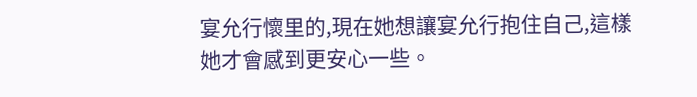宴允行懷里的,現在她想讓宴允行抱住自己,這樣她才會感到更安心一些。